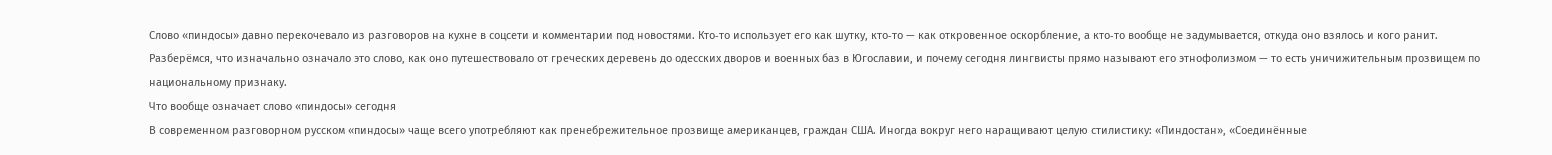Слово «пиндосы» давно перекочевало из разговоров на кухне в соцсети и комментарии под новостями. Кто‑то использует его как шутку, кто‑то — как откровенное оскорбление, а кто‑то вообще не задумывается, откуда оно взялось и кого ранит.
Разберёмся, что изначально означало это слово, как оно путешествовало от греческих деревень до одесских дворов и военных баз в Югославии, и почему сегодня лингвисты прямо называют его этнофолизмом — то есть уничижительным прозвищем по национальному признаку.
Что вообще означает слово «пиндосы» сегодня
В современном разговорном русском «пиндосы» чаще всего употребляют как пренебрежительное прозвище американцев, граждан США. Иногда вокруг него наращивают целую стилистику: «Пиндостан», «Соединённые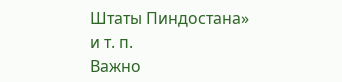Штаты Пиндостана» и т. п.
Важно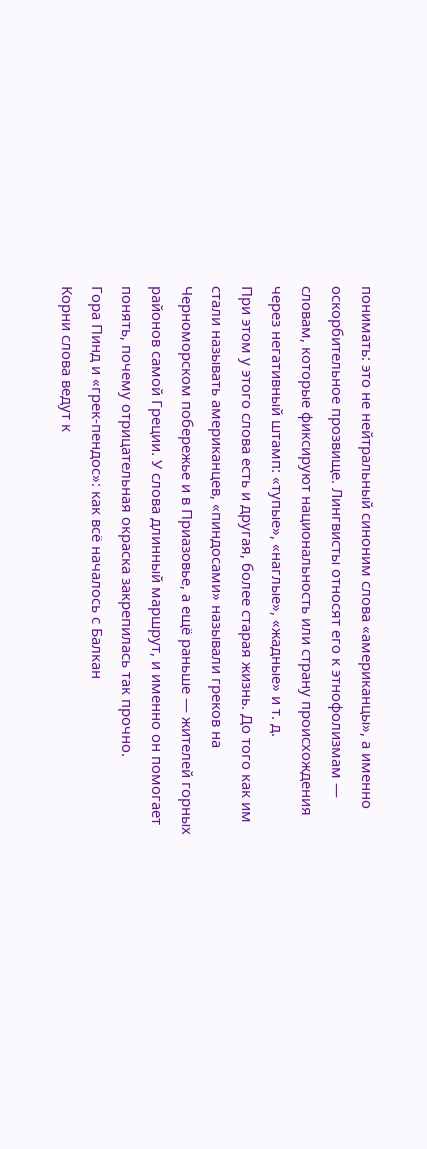понимать: это не нейтральный синоним слова «американцы», а именно оскорбительное прозвище. Лингвисты относят его к этнофолизмам — словам, которые фиксируют национальность или страну происхождения через негативный штамп: «тупые», «наглые», «жадные» и т. д.
При этом у этого слова есть и другая, более старая жизнь. До того как им стали называть американцев, «пиндосами» называли греков на Черноморском побережье и в Приазовье, а ещё раньше — жителей горных районов самой Греции. У слова длинный маршрут, и именно он помогает понять, почему отрицательная окраска закрепилась так прочно.
Гора Пинд и «грек-пендос»: как всё началось с Балкан
Корни слова ведут к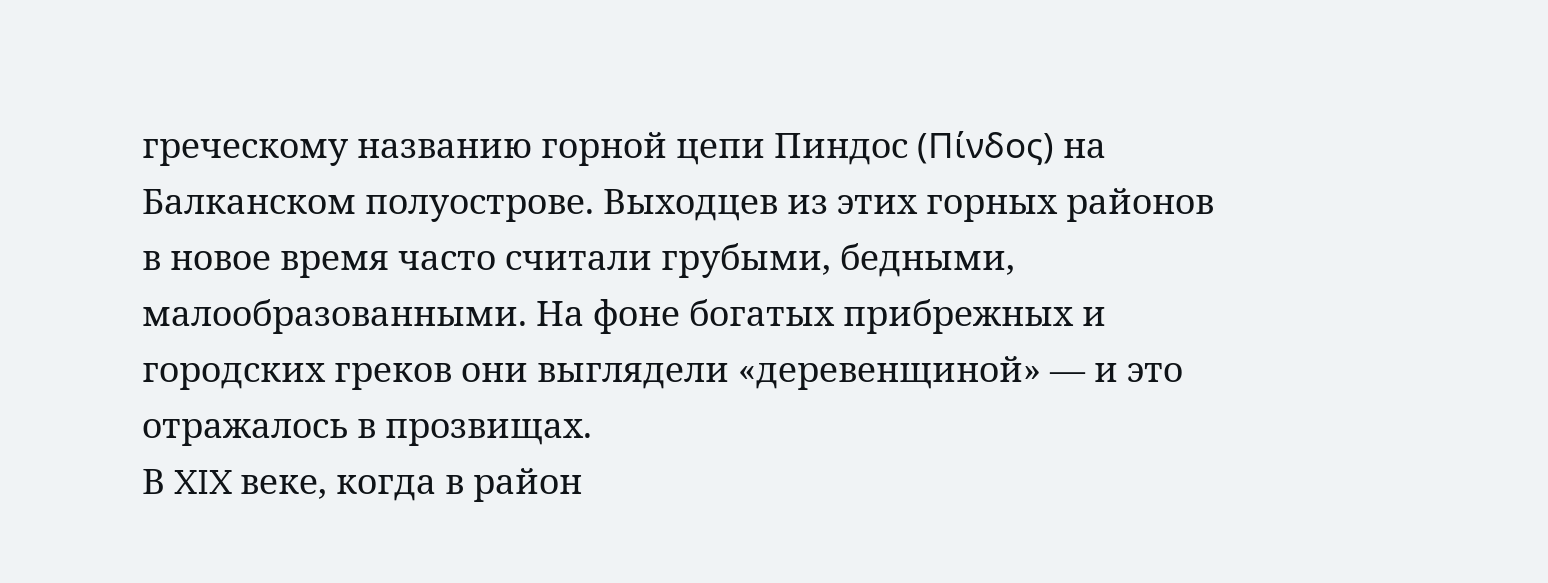греческому названию горной цепи Пиндос (Πίνδος) на Балканском полуострове. Выходцев из этих горных районов в новое время часто считали грубыми, бедными, малообразованными. На фоне богатых прибрежных и городских греков они выглядели «деревенщиной» — и это отражалось в прозвищах.
В XIX веке, когда в район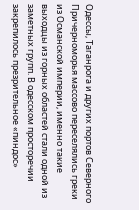Одессы, Таганрога и других портов Северного Причерноморья массово переселялись греки из Османской империи, именно такие выходцы из горных областей стали одной из заметных групп. В одесском просторечии закрепилось презрительное «пиндос»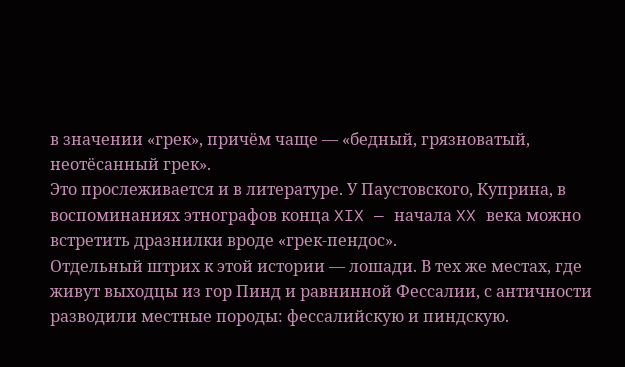в значении «грек», причём чаще — «бедный, грязноватый, неотёсанный грек».
Это прослеживается и в литературе. У Паустовского, Куприна, в воспоминаниях этнографов конца XIX — начала XX века можно встретить дразнилки вроде «грек-пендос».
Отдельный штрих к этой истории — лошади. В тех же местах, где живут выходцы из гор Пинд и равнинной Фессалии, с античности разводили местные породы: фессалийскую и пиндскую.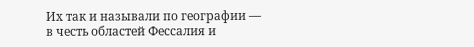Их так и называли по географии — в честь областей Фессалия и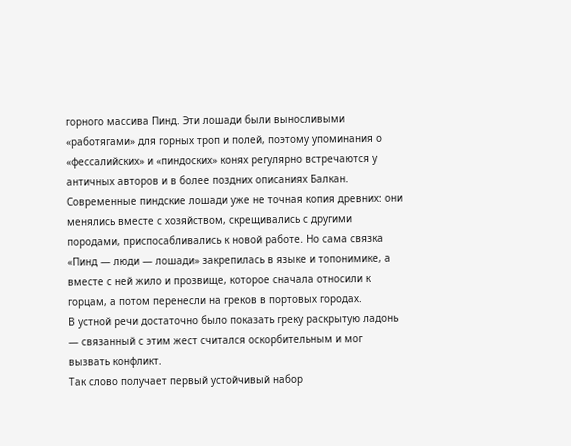горного массива Пинд. Эти лошади были выносливыми «работягами» для горных троп и полей, поэтому упоминания о «фессалийских» и «пиндоских» конях регулярно встречаются у античных авторов и в более поздних описаниях Балкан.
Современные пиндские лошади уже не точная копия древних: они менялись вместе с хозяйством, скрещивались с другими породами, приспосабливались к новой работе. Но сама связка «Пинд — люди — лошади» закрепилась в языке и топонимике, а вместе с ней жило и прозвище, которое сначала относили к горцам, а потом перенесли на греков в портовых городах.
В устной речи достаточно было показать греку раскрытую ладонь — связанный с этим жест считался оскорбительным и мог вызвать конфликт.
Так слово получает первый устойчивый набор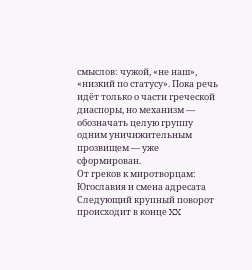смыслов: чужой, «не наш», «низкий по статусу». Пока речь идёт только о части греческой диаспоры, но механизм — обозначать целую группу одним уничижительным прозвищем — уже сформирован.
От греков к миротворцам: Югославия и смена адресата
Следующий крупный поворот происходит в конце XX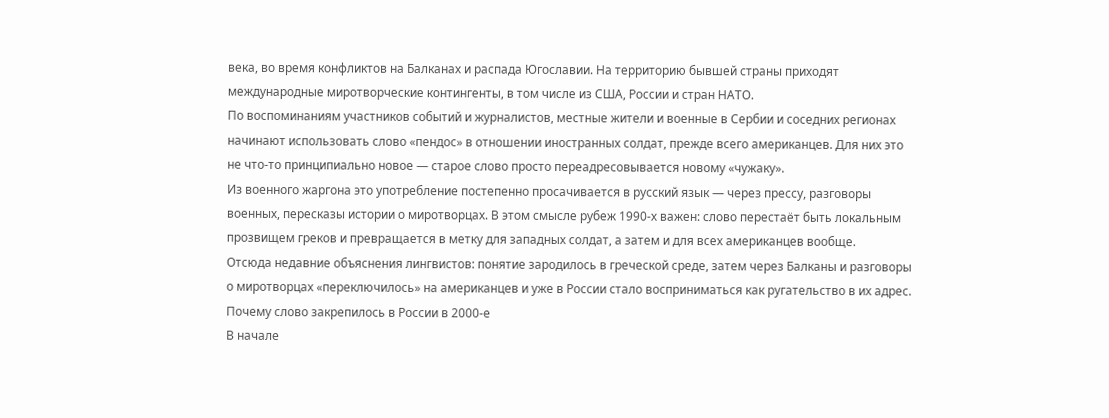века, во время конфликтов на Балканах и распада Югославии. На территорию бывшей страны приходят международные миротворческие контингенты, в том числе из США, России и стран НАТО.
По воспоминаниям участников событий и журналистов, местные жители и военные в Сербии и соседних регионах начинают использовать слово «пендос» в отношении иностранных солдат, прежде всего американцев. Для них это не что‑то принципиально новое — старое слово просто переадресовывается новому «чужаку».
Из военного жаргона это употребление постепенно просачивается в русский язык — через прессу, разговоры военных, пересказы истории о миротворцах. В этом смысле рубеж 1990‑х важен: слово перестаёт быть локальным прозвищем греков и превращается в метку для западных солдат, а затем и для всех американцев вообще.
Отсюда недавние объяснения лингвистов: понятие зародилось в греческой среде, затем через Балканы и разговоры о миротворцах «переключилось» на американцев и уже в России стало восприниматься как ругательство в их адрес.
Почему слово закрепилось в России в 2000‑е
В начале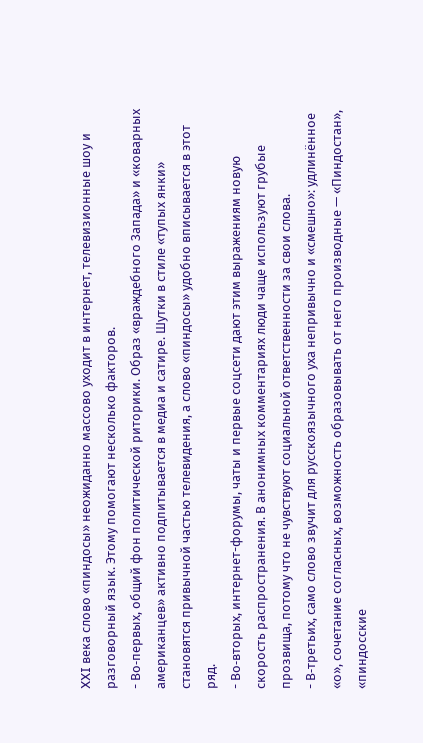XXI века слово «пиндосы» неожиданно массово уходит в интернет, телевизионные шоу и разговорный язык. Этому помогают несколько факторов.
- Во‑первых, общий фон политической риторики. Образ «враждебного Запада» и «коварных американцев» активно подпитывается в медиа и сатире. Шутки в стиле «тупых янки» становятся привычной частью телевидения, а слово «пиндосы» удобно вписывается в этот ряд.
- Во‑вторых, интернет-форумы, чаты и первые соцсети дают этим выражениям новую скорость распространения. В анонимных комментариях люди чаще используют грубые прозвища, потому что не чувствуют социальной ответственности за свои слова.
- В‑третьих, само слово звучит для русскоязычного уха непривычно и «смешно»: удлинённое «о», сочетание согласных, возможность образовывать от него производные — «Пиндостан», «пиндосские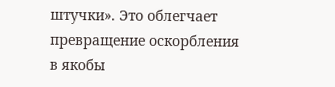штучки». Это облегчает превращение оскорбления в якобы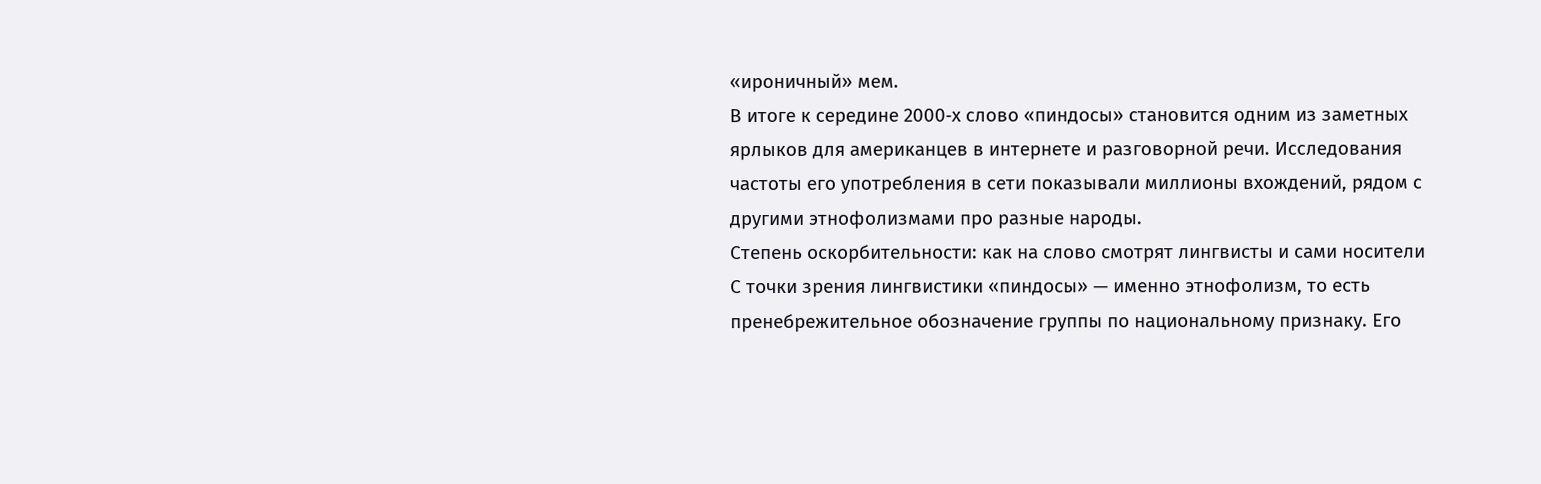«ироничный» мем.
В итоге к середине 2000‑х слово «пиндосы» становится одним из заметных ярлыков для американцев в интернете и разговорной речи. Исследования частоты его употребления в сети показывали миллионы вхождений, рядом с другими этнофолизмами про разные народы.
Степень оскорбительности: как на слово смотрят лингвисты и сами носители
С точки зрения лингвистики «пиндосы» — именно этнофолизм, то есть пренебрежительное обозначение группы по национальному признаку. Его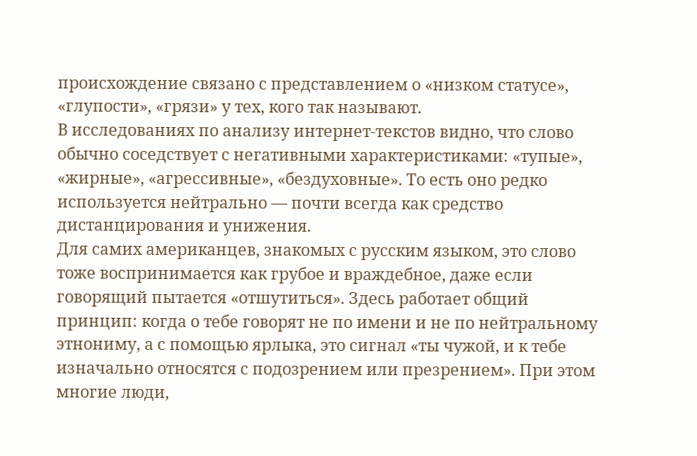происхождение связано с представлением о «низком статусе», «глупости», «грязи» у тех, кого так называют.
В исследованиях по анализу интернет-текстов видно, что слово обычно соседствует с негативными характеристиками: «тупые», «жирные», «агрессивные», «бездуховные». То есть оно редко используется нейтрально — почти всегда как средство дистанцирования и унижения.
Для самих американцев, знакомых с русским языком, это слово тоже воспринимается как грубое и враждебное, даже если говорящий пытается «отшутиться». Здесь работает общий принцип: когда о тебе говорят не по имени и не по нейтральному этнониму, а с помощью ярлыка, это сигнал «ты чужой, и к тебе изначально относятся с подозрением или презрением». При этом многие люди,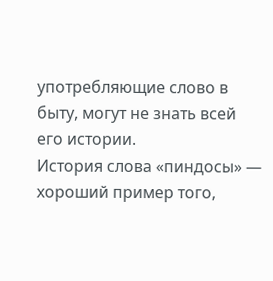употребляющие слово в быту, могут не знать всей его истории.
История слова «пиндосы» — хороший пример того,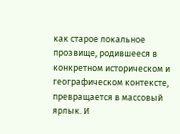как старое локальное прозвище, родившееся в конкретном историческом и географическом контексте, превращается в массовый ярлык. И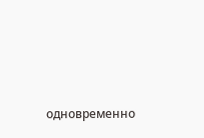одновременно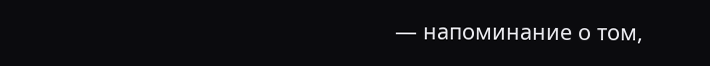— напоминание о том,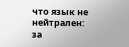что язык не нейтрален: за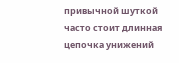привычной шуткой часто стоит длинная цепочка унижений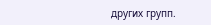других групп.